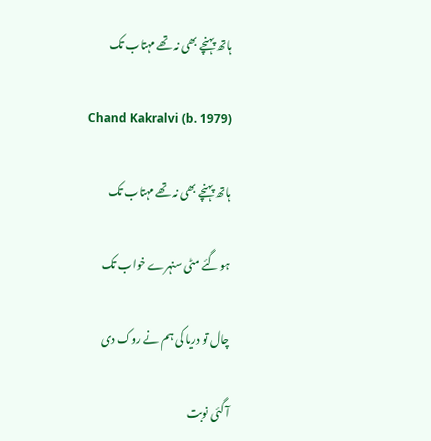ہاتھ پہنچے بھی نہ تھے مہتاب تک

Chand Kakralvi (b. 1979)

ہاتھ پہنچے بھی نہ تھے مہتاب تک

ہو گئے مٹی سنہرے خواب تک

چال تو دریا کی ہم نے روک دی

آ گئی نوبت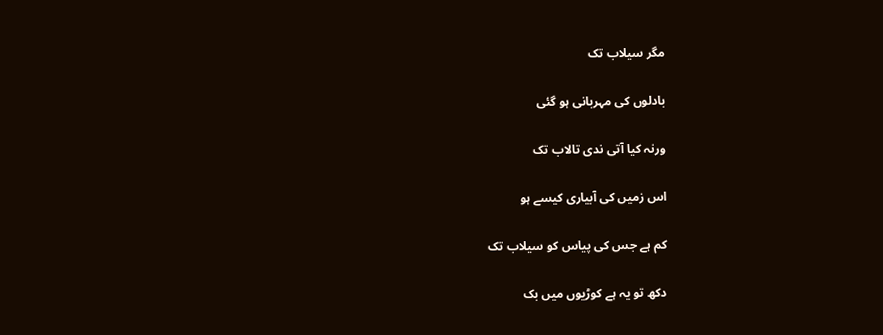مگر سیلاب تک

بادلوں کی مہربانی ہو گئی

ورنہ کیا آتی ندی تالاب تک

اس زمیں کی آبیاری کیسے ہو

کم ہے جس کی پیاس کو سیلاب تک

دکھ تو یہ ہے کوڑیوں میں بک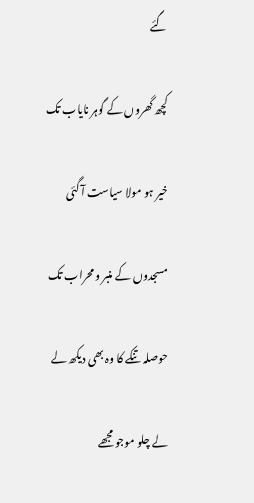گئے

کچھ گھروں کے گوہر نایاب تک

خیر ہو مولا سیاست آ گئی

مسجدوں کے منبر و محراب تک

حوصلہ تنکے کا وہ بھی دیکھ لے

لے چلو موجو مجھے